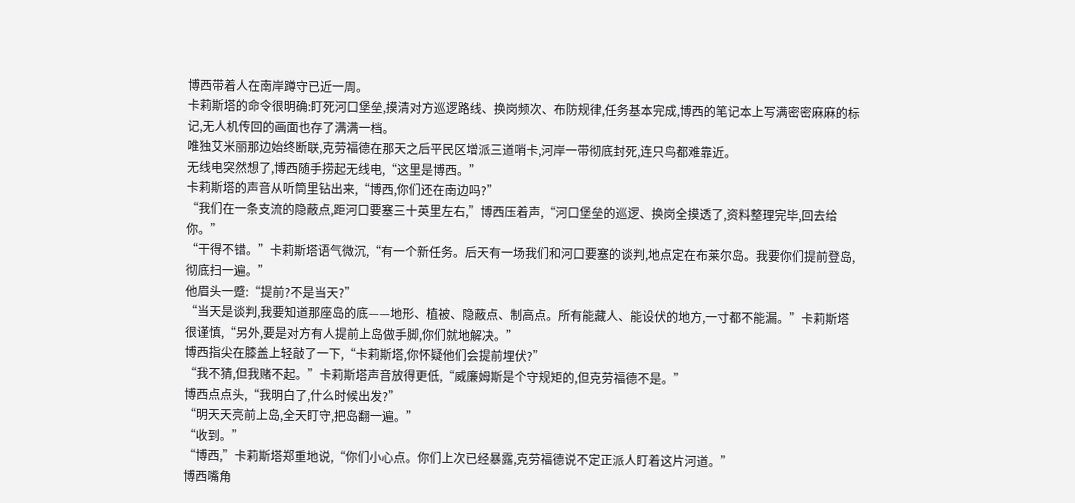博西带着人在南岸蹲守已近一周。
卡莉斯塔的命令很明确:盯死河口堡垒,摸清对方巡逻路线、换岗频次、布防规律,任务基本完成,博西的笔记本上写满密密麻麻的标记,无人机传回的画面也存了满满一档。
唯独艾米丽那边始终断联,克劳福德在那天之后平民区增派三道哨卡,河岸一带彻底封死,连只鸟都难靠近。
无线电突然想了,博西随手捞起无线电,“这里是博西。”
卡莉斯塔的声音从听筒里钻出来,“博西,你们还在南边吗?”
“我们在一条支流的隐蔽点,距河口要塞三十英里左右,”博西压着声,“河口堡垒的巡逻、换岗全摸透了,资料整理完毕,回去给你。”
“干得不错。”卡莉斯塔语气微沉,“有一个新任务。后天有一场我们和河口要塞的谈判,地点定在布莱尔岛。我要你们提前登岛,彻底扫一遍。”
他眉头一蹙:“提前?不是当天?”
“当天是谈判,我要知道那座岛的底——地形、植被、隐蔽点、制高点。所有能藏人、能设伏的地方,一寸都不能漏。”卡莉斯塔很谨慎,“另外,要是对方有人提前上岛做手脚,你们就地解决。”
博西指尖在膝盖上轻敲了一下,“卡莉斯塔,你怀疑他们会提前埋伏?”
“我不猜,但我赌不起。”卡莉斯塔声音放得更低,“威廉姆斯是个守规矩的,但克劳福德不是。”
博西点点头,“我明白了,什么时候出发?”
“明天天亮前上岛,全天盯守,把岛翻一遍。”
“收到。”
“博西,”卡莉斯塔郑重地说,“你们小心点。你们上次已经暴露,克劳福德说不定正派人盯着这片河道。”
博西嘴角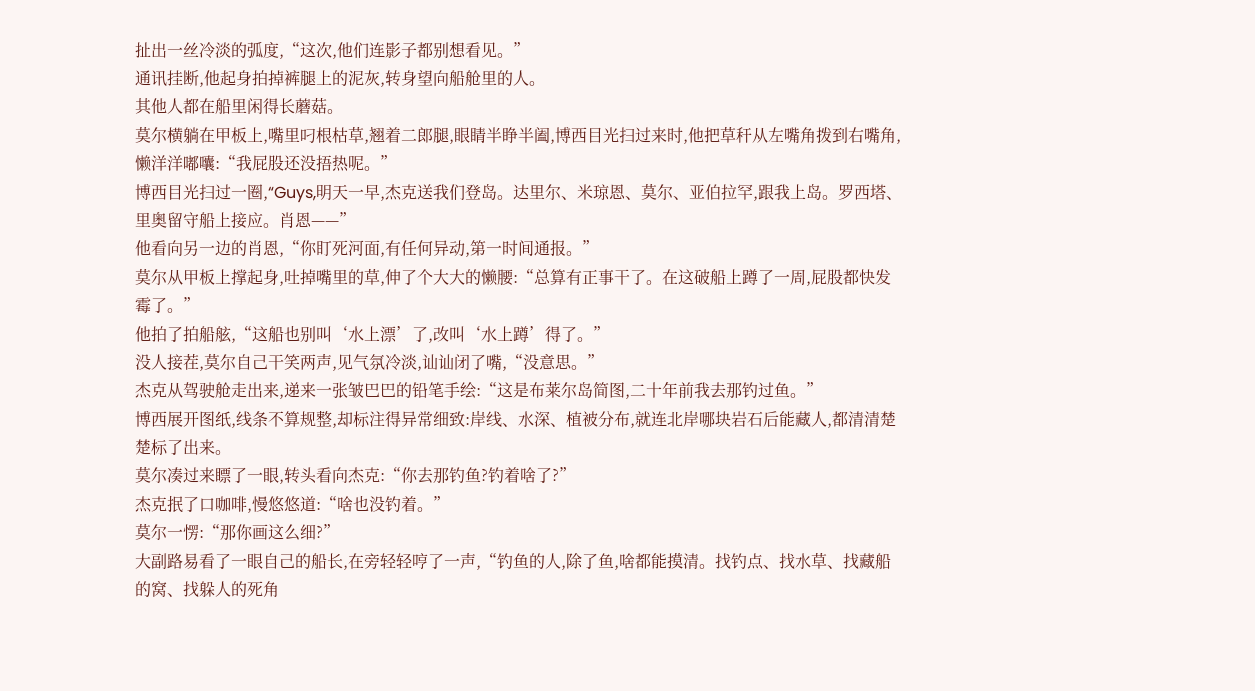扯出一丝冷淡的弧度,“这次,他们连影子都别想看见。”
通讯挂断,他起身拍掉裤腿上的泥灰,转身望向船舱里的人。
其他人都在船里闲得长蘑菇。
莫尔横躺在甲板上,嘴里叼根枯草,翘着二郎腿,眼睛半睁半阖,博西目光扫过来时,他把草秆从左嘴角拨到右嘴角,懒洋洋嘟囔:“我屁股还没捂热呢。”
博西目光扫过一圈,“Guys,明天一早,杰克送我们登岛。达里尔、米琼恩、莫尔、亚伯拉罕,跟我上岛。罗西塔、里奥留守船上接应。肖恩——”
他看向另一边的肖恩,“你盯死河面,有任何异动,第一时间通报。”
莫尔从甲板上撑起身,吐掉嘴里的草,伸了个大大的懒腰:“总算有正事干了。在这破船上蹲了一周,屁股都快发霉了。”
他拍了拍船舷,“这船也别叫‘水上漂’了,改叫‘水上蹲’得了。”
没人接茬,莫尔自己干笑两声,见气氛冷淡,讪讪闭了嘴,“没意思。”
杰克从驾驶舱走出来,递来一张皱巴巴的铅笔手绘:“这是布莱尔岛简图,二十年前我去那钓过鱼。”
博西展开图纸,线条不算规整,却标注得异常细致:岸线、水深、植被分布,就连北岸哪块岩石后能藏人,都清清楚楚标了出来。
莫尔凑过来瞟了一眼,转头看向杰克:“你去那钓鱼?钓着啥了?”
杰克抿了口咖啡,慢悠悠道:“啥也没钓着。”
莫尔一愣:“那你画这么细?”
大副路易看了一眼自己的船长,在旁轻轻哼了一声,“钓鱼的人,除了鱼,啥都能摸清。找钓点、找水草、找藏船的窝、找躲人的死角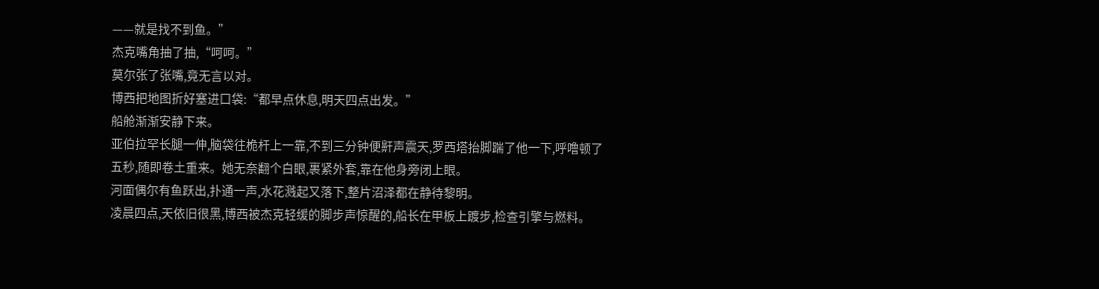——就是找不到鱼。”
杰克嘴角抽了抽,“呵呵。”
莫尔张了张嘴,竟无言以对。
博西把地图折好塞进口袋:“都早点休息,明天四点出发。”
船舱渐渐安静下来。
亚伯拉罕长腿一伸,脑袋往桅杆上一靠,不到三分钟便鼾声震天,罗西塔抬脚踹了他一下,呼噜顿了五秒,随即卷土重来。她无奈翻个白眼,裹紧外套,靠在他身旁闭上眼。
河面偶尔有鱼跃出,扑通一声,水花溅起又落下,整片沼泽都在静待黎明。
凌晨四点,天依旧很黑,博西被杰克轻缓的脚步声惊醒的,船长在甲板上踱步,检查引擎与燃料。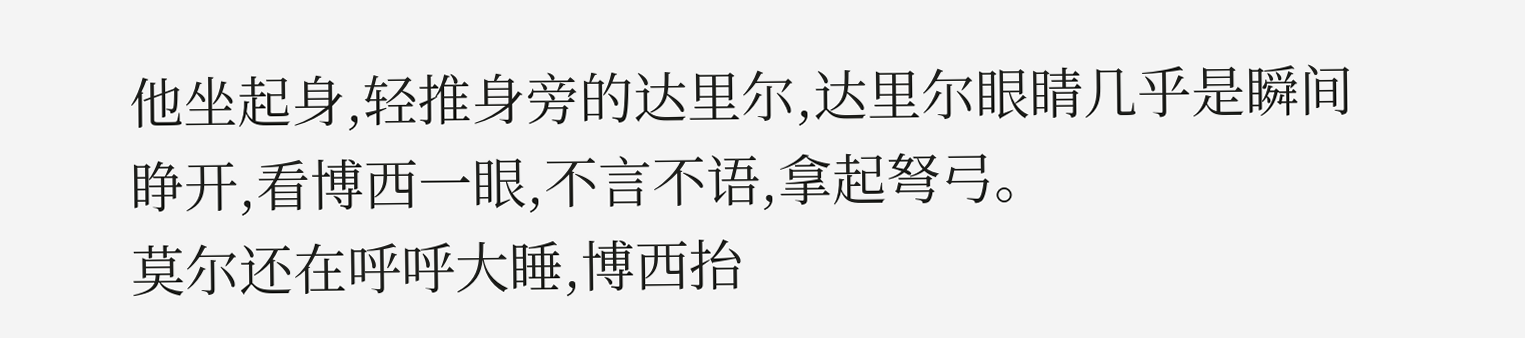他坐起身,轻推身旁的达里尔,达里尔眼睛几乎是瞬间睁开,看博西一眼,不言不语,拿起弩弓。
莫尔还在呼呼大睡,博西抬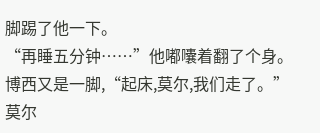脚踢了他一下。
“再睡五分钟……”他嘟囔着翻了个身。
博西又是一脚,“起床,莫尔,我们走了。”
莫尔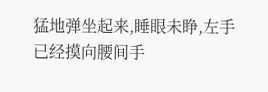猛地弹坐起来,睡眼未睁,左手已经摸向腰间手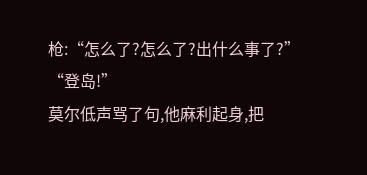枪:“怎么了?怎么了?出什么事了?”
“登岛!”
莫尔低声骂了句,他麻利起身,把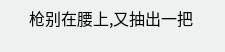枪别在腰上,又抽出一把